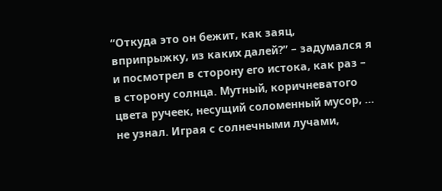“Откуда это он бежит, как заяц, вприпрыжку, из каких далей?” – задумался я и посмотрел в сторону его истока, как раз – в сторону солнца. Мутный, коричневатого цвета ручеек, несущий соломенный мусор, … не узнал. Играя с солнечными лучами,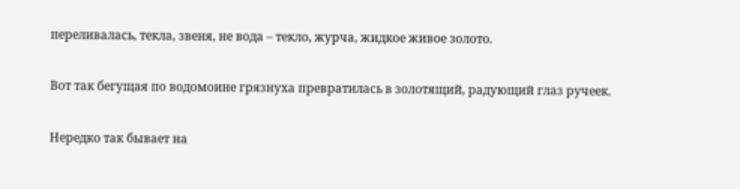переливалась, текла, звеня, не вода – текло, журча, жидкое живое золото.

Вот так бегущая по водомоине грязнуха превратилась в золотящий, радующий глаз ручеек.

Нередко так бывает на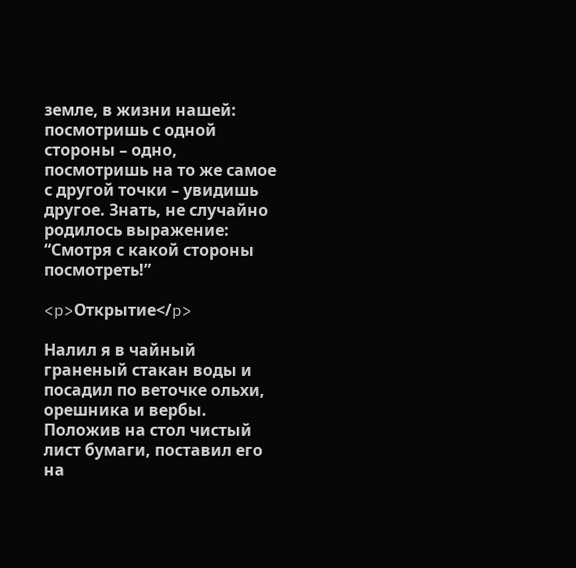земле, в жизни нашей: посмотришь с одной стороны – одно, посмотришь на то же самое с другой точки – увидишь другое. Знать, не случайно родилось выражение: “Смотря с какой стороны посмотреть!”

<p>Открытие</p>

Налил я в чайный граненый стакан воды и посадил по веточке ольхи, орешника и вербы. Положив на стол чистый лист бумаги, поставил его на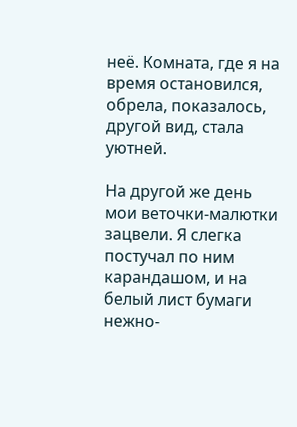неё. Комната, где я на время остановился, обрела, показалось, другой вид, стала уютней.

На другой же день мои веточки-малютки зацвели. Я слегка постучал по ним карандашом, и на белый лист бумаги нежно-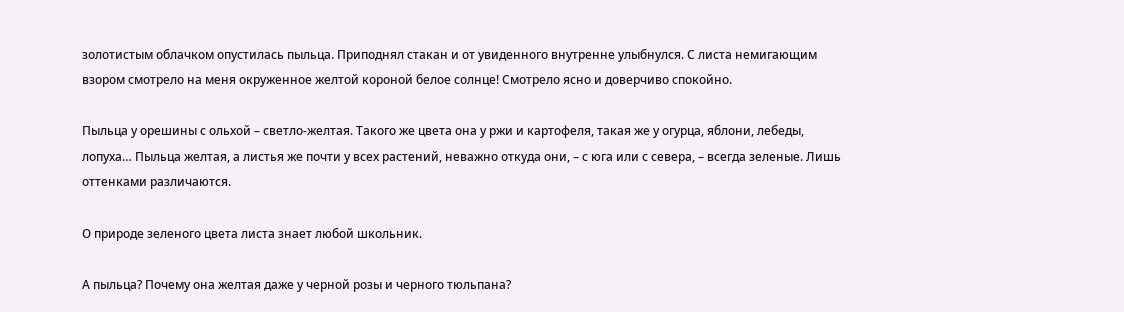золотистым облачком опустилась пыльца. Приподнял стакан и от увиденного внутренне улыбнулся. С листа немигающим взором смотрело на меня окруженное желтой короной белое солнце! Смотрело ясно и доверчиво спокойно.

Пыльца у орешины с ольхой – светло-желтая. Такого же цвета она у ржи и картофеля, такая же у огурца, яблони, лебеды, лопуха… Пыльца желтая, а листья же почти у всех растений, неважно откуда они, – с юга или с севера, – всегда зеленые. Лишь оттенками различаются.

О природе зеленого цвета листа знает любой школьник.

А пыльца? Почему она желтая даже у черной розы и черного тюльпана?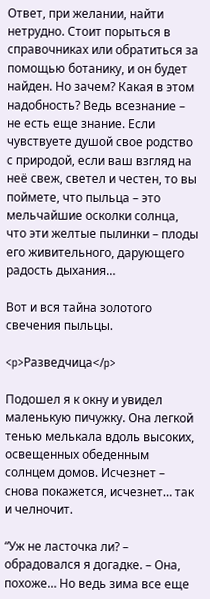Ответ, при желании, найти нетрудно. Стоит порыться в справочниках или обратиться за помощью ботанику, и он будет найден. Но зачем? Какая в этом надобность? Ведь всезнание – не есть еще знание. Если чувствуете душой свое родство с природой, если ваш взгляд на неё свеж, светел и честен, то вы поймете, что пыльца – это мельчайшие осколки солнца, что эти желтые пылинки – плоды его живительного, дарующего радость дыхания…

Вот и вся тайна золотого свечения пыльцы.

<p>Разведчица</p>

Подошел я к окну и увидел маленькую пичужку. Она легкой тенью мелькала вдоль высоких, освещенных обеденным солнцем домов. Исчезнет – снова покажется, исчезнет… так и челночит.

“Уж не ласточка ли? – обрадовался я догадке. – Она, похоже… Но ведь зима все еще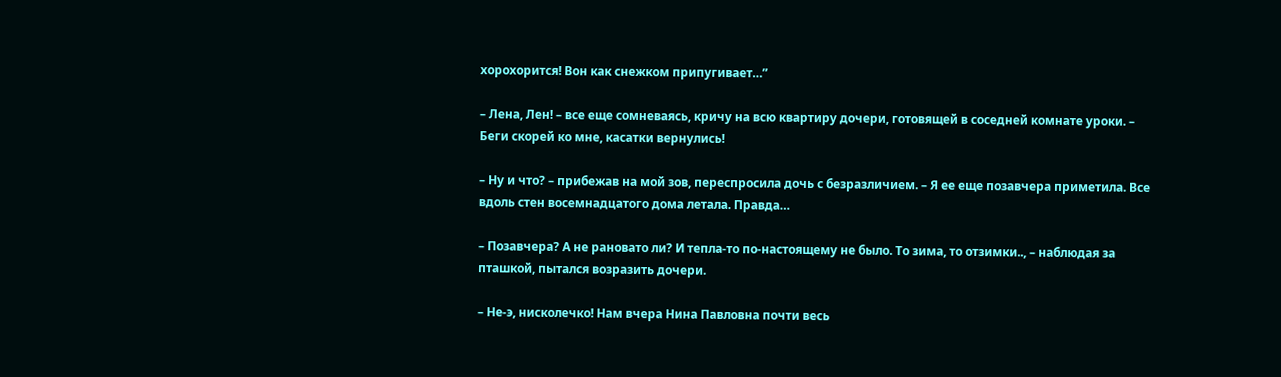хорохорится! Вон как снежком припугивает…”

– Лена, Лен! – все еще сомневаясь, кричу на всю квартиру дочери, готовящей в соседней комнате уроки. – Беги скорей ко мне, касатки вернулись!

– Ну и что? – прибежав на мой зов, переспросила дочь с безразличием. – Я ее еще позавчера приметила. Все вдоль стен восемнадцатого дома летала. Правда…

– Позавчера? А не рановато ли? И тепла-то по-настоящему не было. То зима, то отзимки.., – наблюдая за пташкой, пытался возразить дочери.

– Не-э, нисколечко! Нам вчера Нина Павловна почти весь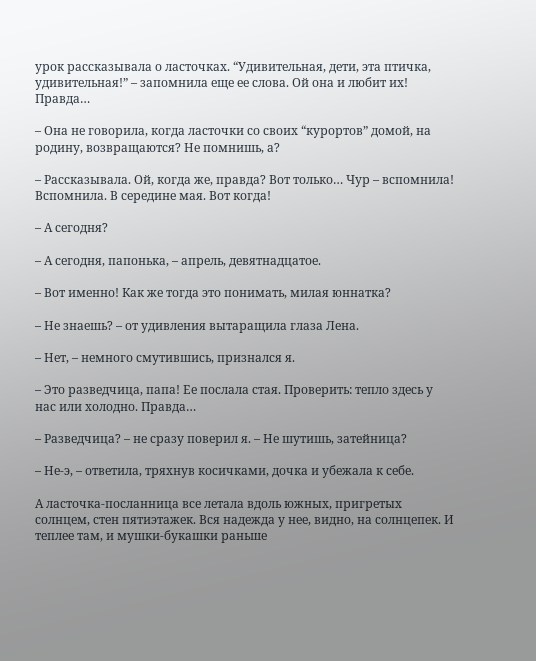урок рассказывала о ласточках. “Удивительная, дети, эта птичка, удивительная!” – запомнила еще ее слова. Ой она и любит их! Правда…

– Она не говорила, когда ласточки со своих “курортов” домой, на родину, возвращаются? Не помнишь, а?

– Рассказывала. Ой, когда же, правда? Вот только… Чур – вспомнила! Вспомнила. В середине мая. Вот когда!

– А сегодня?

– А сегодня, папонька, – апрель, девятнадцатое.

– Вот именно! Как же тогда это понимать, милая юннатка?

– Не знаешь? – от удивления вытаращила глаза Лена.

– Нет, – немного смутившись, признался я.

– Это разведчица, папа! Ее послала стая. Проверить: тепло здесь у нас или холодно. Правда…

– Разведчица? – не сразу поверил я. – Не шутишь, затейница?

– Не-э, – ответила, тряхнув косичками, дочка и убежала к себе.

А ласточка-посланница все летала вдоль южных, пригретых солнцем, стен пятиэтажек. Вся надежда у нее, видно, на солнцепек. И теплее там, и мушки-букашки раньше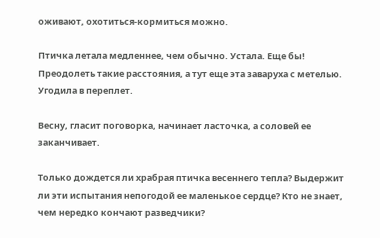оживают, охотиться-кормиться можно.

Птичка летала медленнее, чем обычно. Устала. Еще бы! Преодолеть такие расстояния, а тут еще эта заваруха с метелью. Угодила в переплет.

Весну, гласит поговорка, начинает ласточка, а соловей ее заканчивает.

Только дождется ли храбрая птичка весеннего тепла? Выдержит ли эти испытания непогодой ее маленькое сердце? Кто не знает, чем нередко кончают разведчики?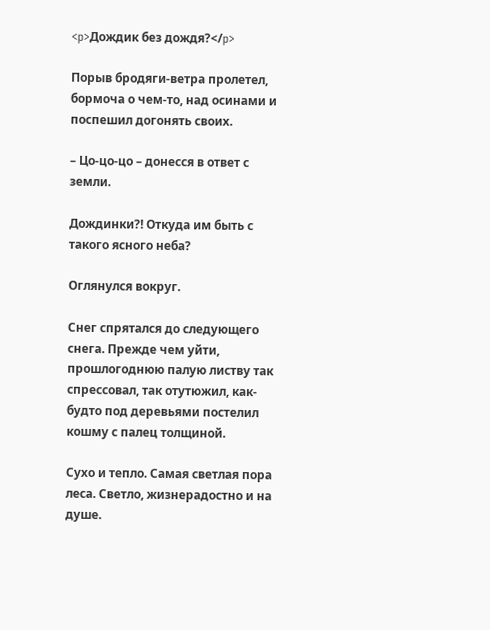<p>Дождик без дождя?</p>

Порыв бродяги-ветра пролетел, бормоча о чем-то, над осинами и поспешил догонять своих.

– Цо-цо-цо – донесся в ответ с земли.

Дождинки?! Откуда им быть с такого ясного неба?

Оглянулся вокруг.

Снег спрятался до следующего снега. Прежде чем уйти, прошлогоднюю палую листву так спрессовал, так отутюжил, как-будто под деревьями постелил кошму с палец толщиной.

Сухо и тепло. Самая светлая пора леса. Светло, жизнерадостно и на душе.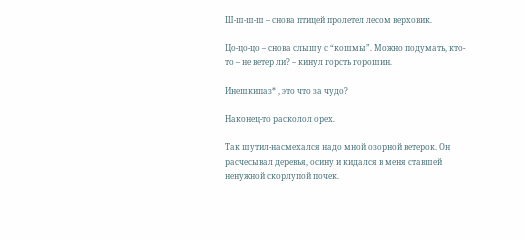Ш-ш-ш-ш – снова птицей пролетел лесом верховик.

Цо-цо-цо – снова слышу с “кошмы”. Можно подумать, кто-то – не ветер ли? – кинул горсть горошин.

Инешкипаз* , это что за чудо?

Наконец-то расколол орех.

Так шутил-насмехался надо мной озорной ветерок. Он расчесывал деревья, осину и кидался в меня ставшей ненужной скорлупой почек.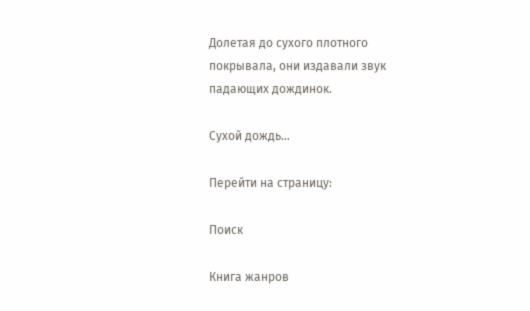Долетая до сухого плотного покрывала, они издавали звук падающих дождинок.

Сухой дождь…

Перейти на страницу:

Поиск

Книга жанров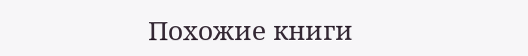Похожие книги